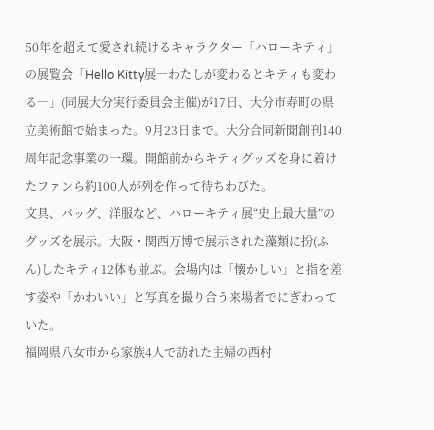50年を超えて愛され続けるキャラクター「ハローキティ」の展覧会「Hello Kitty展―わたしが変わるとキティも変わる―」(同展大分実行委員会主催)が17日、大分市寿町の県立美術館で始まった。9月23日まで。大分合同新聞創刊140周年記念事業の一環。開館前からキティグッズを身に着けたファンら約100人が列を作って待ちわびた。
文具、バッグ、洋服など、ハローキティ展“史上最大量”のグッズを展示。大阪・関西万博で展示された藻類に扮(ふん)したキティ12体も並ぶ。会場内は「懐かしい」と指を差す姿や「かわいい」と写真を撮り合う来場者でにぎわっていた。
福岡県八女市から家族4人で訪れた主婦の西村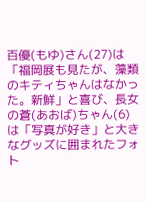百優(もゆ)さん(27)は「福岡展も見たが、藻類のキティちゃんはなかった。新鮮」と喜び、長女の蒼(あおば)ちゃん(6)は「写真が好き」と大きなグッズに囲まれたフォト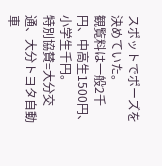スポットでポーズを決めていた。
観覧料は一般2千円、中高生1500円、小学生千円。
特別協賛=大分交通、大分トヨタ自動車